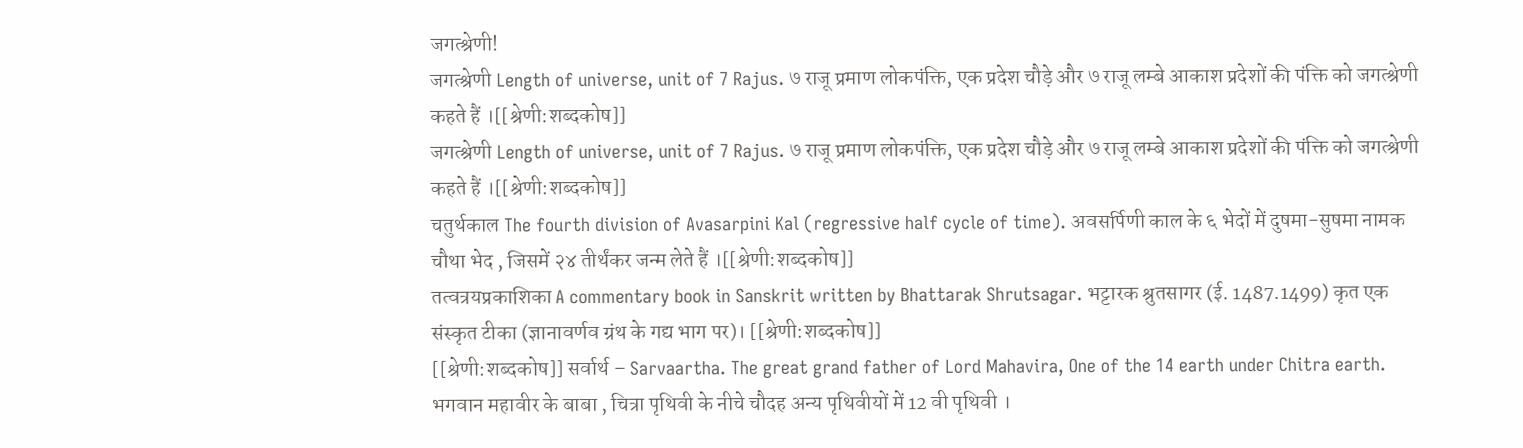जगत्श्रेणी!
जगत्श्रेणी Length of universe, unit of 7 Rajus. ७ राजू प्रमाण लोकपंक्ति, एक प्रदेश चौड़े और ७ राजू लम्बे आकाश प्रदेशों की पंक्ति को जगत्श्रेणी कहते हैं ।[[श्रेणी:शब्दकोष]]
जगत्श्रेणी Length of universe, unit of 7 Rajus. ७ राजू प्रमाण लोकपंक्ति, एक प्रदेश चौड़े और ७ राजू लम्बे आकाश प्रदेशों की पंक्ति को जगत्श्रेणी कहते हैं ।[[श्रेणी:शब्दकोष]]
चतुर्थकाल The fourth division of Avasarpini Kal (regressive half cycle of time). अवसर्पिणी काल के ६ भेदों में दुषमा-सुषमा नामक चौथा भेद , जिसमें २४ तीर्थंकर जन्म लेते हैं ।[[श्रेणी:शब्दकोष]]
तत्वत्रयप्रकाशिका A commentary book in Sanskrit written by Bhattarak Shrutsagar. भट्टारक श्रुतसागर (ई. 1487.1499) कृत एक संस्कृत टीका (ज्ञानावर्णव ग्रंथ के गद्य भाग पर)। [[श्रेणी:शब्दकोष]]
[[श्रेणी:शब्दकोष]] सर्वार्थ – Sarvaartha. The great grand father of Lord Mahavira, One of the 14 earth under Chitra earth. भगवान महावीर के बाबा , चित्रा पृथिवी के नीचे चौदह अन्य पृथिवीयों में 12 वी पृथिवी ।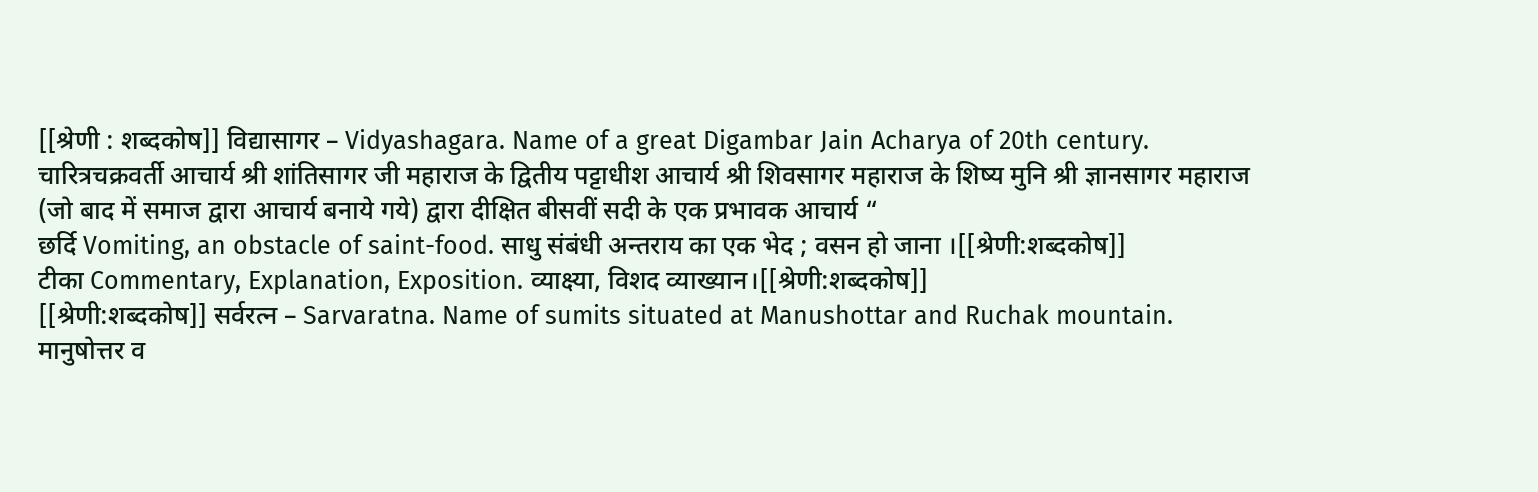[[श्रेणी : शब्दकोष]] विद्यासागर – Vidyashagara. Name of a great Digambar Jain Acharya of 20th century. चारित्रचक्रवर्ती आचार्य श्री शांतिसागर जी महाराज के द्वितीय पट्टाधीश आचार्य श्री शिवसागर महाराज के शिष्य मुनि श्री ज्ञानसागर महाराज (जो बाद में समाज द्वारा आचार्य बनाये गये) द्वारा दीक्षित बीसवीं सदी के एक प्रभावक आचार्य “
छर्दि Vomiting, an obstacle of saint-food. साधु संबंधी अन्तराय का एक भेद ; वसन हो जाना ।[[श्रेणी:शब्दकोष]]
टीका Commentary, Explanation, Exposition. व्याक्ष्या, विशद व्याख्यान।[[श्रेणी:शब्दकोष]]
[[श्रेणी:शब्दकोष]] सर्वरत्न – Sarvaratna. Name of sumits situated at Manushottar and Ruchak mountain. मानुषोत्तर व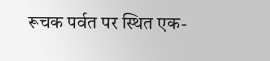रूचक पर्वत पर स्थित एक-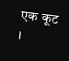एक कूट ।